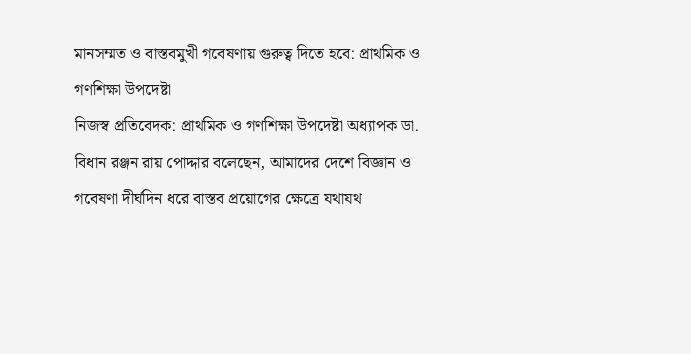মানসম্মত ও বাস্তবমুখী গবেষণায় গুরুত্ব দিতে হবে: প্রাথমিক ও গণশিক্ষা উপদেষ্টা
নিজস্ব প্রতিবেদক: প্রাথমিক ও গণশিক্ষা উপদেষ্টা অধ্যাপক ডা. বিধান রঞ্জন রায় পোদ্দার বলেছেন, আমাদের দেশে বিজ্ঞান ও গবেষণা দীর্ঘদিন ধরে বাস্তব প্রয়োগের ক্ষেত্রে যথাযথ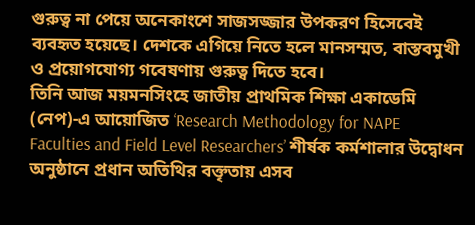গুরুত্ব না পেয়ে অনেকাংশে সাজসজ্জার উপকরণ হিসেবেই ব্যবহৃত হয়েছে। দেশকে এগিয়ে নিতে হলে মানসম্মত, বাস্তবমুখী ও প্রয়োগযোগ্য গবেষণায় গুরুত্ব দিতে হবে।
তিনি আজ ময়মনসিংহে জাতীয় প্রাথমিক শিক্ষা একাডেমি (নেপ)-এ আয়োজিত ‘Research Methodology for NAPE Faculties and Field Level Researchers’ শীর্ষক কর্মশালার উদ্বোধন অনুষ্ঠানে প্রধান অতিথির বক্তৃতায় এসব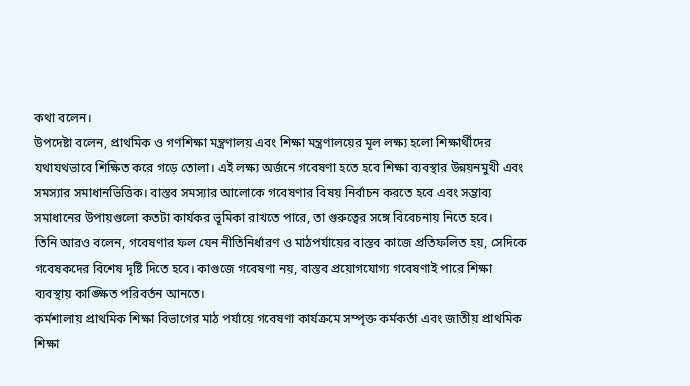কথা বলেন।
উপদেষ্টা বলেন, প্রাথমিক ও গণশিক্ষা মন্ত্রণালয় এবং শিক্ষা মন্ত্রণালয়ের মূল লক্ষ্য হলো শিক্ষার্থীদের যথাযথভাবে শিক্ষিত করে গড়ে তোলা। এই লক্ষ্য অর্জনে গবেষণা হতে হবে শিক্ষা ব্যবস্থার উন্নয়নমুখী এবং সমস্যার সমাধানভিত্তিক। বাস্তব সমস্যার আলোকে গবেষণার বিষয় নির্বাচন করতে হবে এবং সম্ভাব্য সমাধানের উপায়গুলো কতটা কার্যকর ভূমিকা রাখতে পারে, তা গুরুত্বের সঙ্গে বিবেচনায় নিতে হবে।
তিনি আরও বলেন, গবেষণার ফল যেন নীতিনির্ধারণ ও মাঠপর্যায়ের বাস্তব কাজে প্রতিফলিত হয়, সেদিকে গবেষকদের বিশেষ দৃষ্টি দিতে হবে। কাগুজে গবেষণা নয়, বাস্তব প্রয়োগযোগ্য গবেষণাই পারে শিক্ষা ব্যবস্থায় কাঙ্ক্ষিত পরিবর্তন আনতে।
কর্মশালায় প্রাথমিক শিক্ষা বিভাগের মাঠ পর্যায়ে গবেষণা কার্যক্রমে সম্পৃক্ত কর্মকর্তা এবং জাতীয় প্রাথমিক শিক্ষা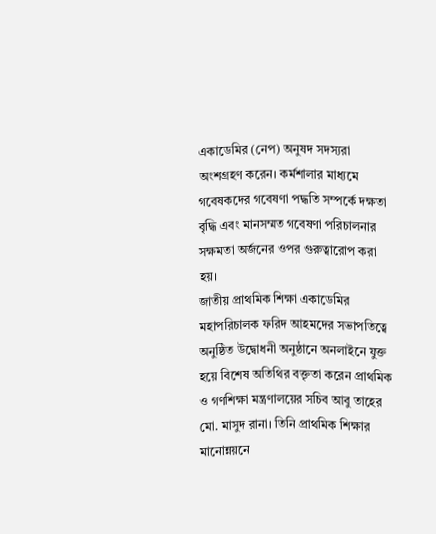একাডেমির (নেপ) অনুষদ সদস্যরা অংশগ্রহণ করেন। কর্মশালার মাধ্যমে গবেষকদের গবেষণা পদ্ধতি সম্পর্কে দক্ষতা বৃদ্ধি এবং মানসম্মত গবেষণা পরিচালনার সক্ষমতা অর্জনের ওপর গুরুত্বারোপ করা হয়।
জাতীয় প্রাথমিক শিক্ষা একাডেমির মহাপরিচালক ফরিদ আহমদের সভাপতিত্বে অনুষ্ঠিত উদ্বোধনী অনুষ্ঠানে অনলাইনে যুক্ত হয়ে বিশেষ অতিথির বক্তৃতা করেন প্রাথমিক ও গণশিক্ষা মন্ত্রণালয়ের সচিব আবু তাহের মো. মাসুদ রানা। তিনি প্রাথমিক শিক্ষার মানোন্নয়নে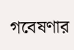গবেষণার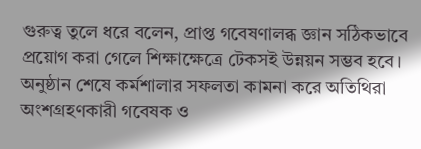গুরুত্ব তুলে ধরে বলেন, প্রাপ্ত গবেষণালব্ধ জ্ঞান সঠিকভাবে প্রয়োগ করা গেলে শিক্ষাক্ষেত্রে টেকসই উন্নয়ন সম্ভব হবে।
অনুষ্ঠান শেষে কর্মশালার সফলতা কামনা করে অতিথিরা অংশগ্রহণকারী গবেষক ও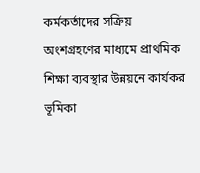কর্মকর্তাদের সক্রিয় অংশগ্রহণের মাধ্যমে প্রাথমিক শিক্ষা ব্যবস্থার উন্নয়নে কার্যকর ভূমিকা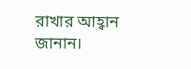রাখার আহ্বান জানান।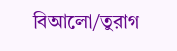বিআলো/তুরাগ